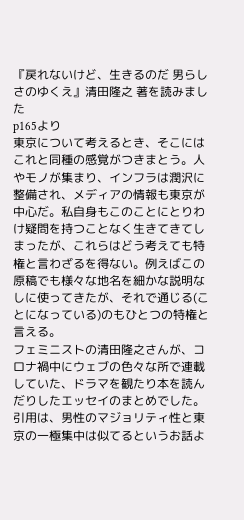『戻れないけど、生きるのだ 男らしさのゆくえ』清田隆之 著を読みました
p165より
東京について考えるとき、そこにはこれと同種の感覚がつきまとう。人やモノが集まり、インフラは潤沢に整備され、メディアの情報も東京が中心だ。私自身もこのことにとりわけ疑問を持つことなく生きてきてしまったが、これらはどう考えても特権と言わざるを得ない。例えばこの原稿でも様々な地名を細かな説明なしに使ってきたが、それで通じる(ことになっている)のもひとつの特権と言える。
フェミニストの清田隆之さんが、コロナ禍中にウェブの色々な所で連載していた、ドラマを観たり本を読んだりしたエッセイのまとめでした。
引用は、男性のマジョリティ性と東京の一極集中は似てるというお話よ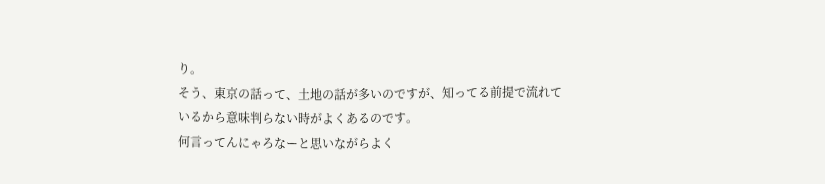り。
そう、東京の話って、土地の話が多いのですが、知ってる前提で流れているから意味判らない時がよくあるのです。
何言ってんにゃろなーと思いながらよく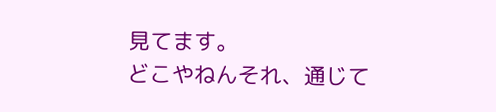見てます。
どこやねんそれ、通じて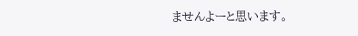ませんよーと思います。